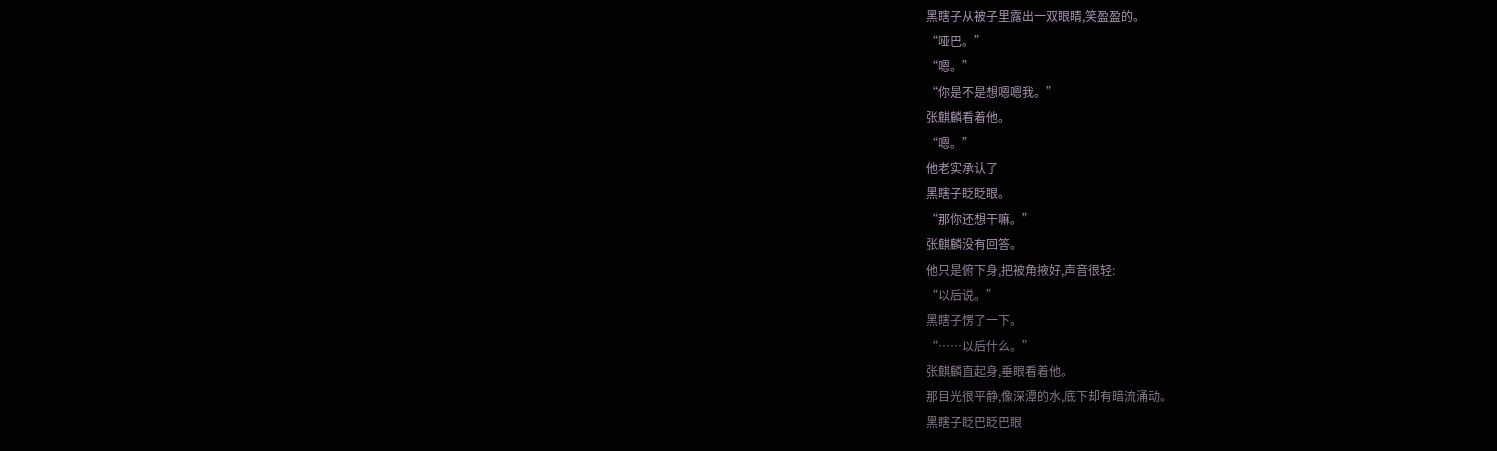黑瞎子从被子里露出一双眼睛,笑盈盈的。
“哑巴。”
“嗯。”
“你是不是想嗯嗯我。”
张麒麟看着他。
“嗯。”
他老实承认了
黑瞎子眨眨眼。
“那你还想干嘛。”
张麒麟没有回答。
他只是俯下身,把被角掖好,声音很轻:
“以后说。”
黑瞎子愣了一下。
“……以后什么。”
张麒麟直起身,垂眼看着他。
那目光很平静,像深潭的水,底下却有暗流涌动。
黑瞎子眨巴眨巴眼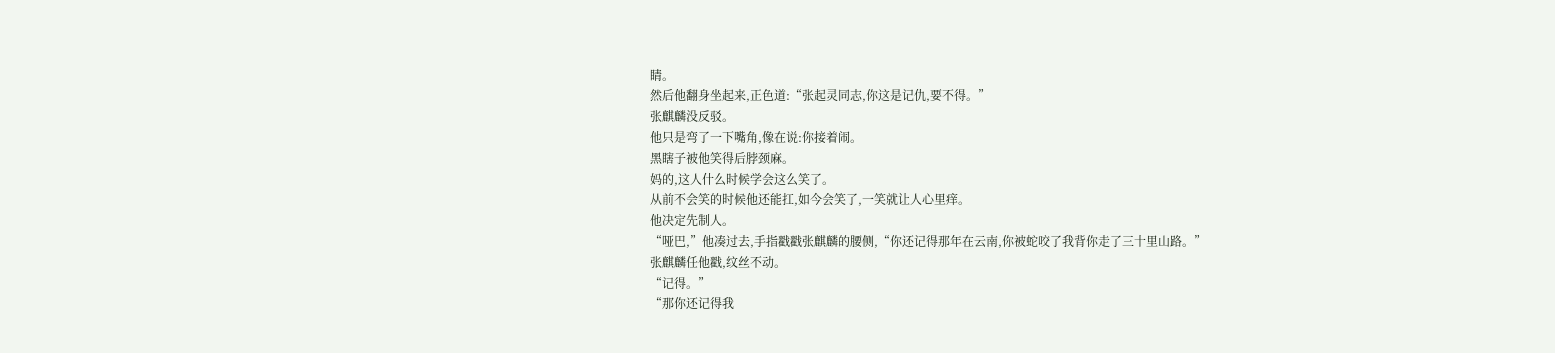睛。
然后他翻身坐起来,正色道:“张起灵同志,你这是记仇,要不得。”
张麒麟没反驳。
他只是弯了一下嘴角,像在说:你接着闹。
黑瞎子被他笑得后脖颈麻。
妈的,这人什么时候学会这么笑了。
从前不会笑的时候他还能扛,如今会笑了,一笑就让人心里痒。
他决定先制人。
“哑巴,”他凑过去,手指戳戳张麒麟的腰侧,“你还记得那年在云南,你被蛇咬了我背你走了三十里山路。”
张麒麟任他戳,纹丝不动。
“记得。”
“那你还记得我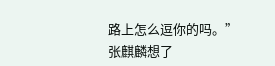路上怎么逗你的吗。”
张麒麟想了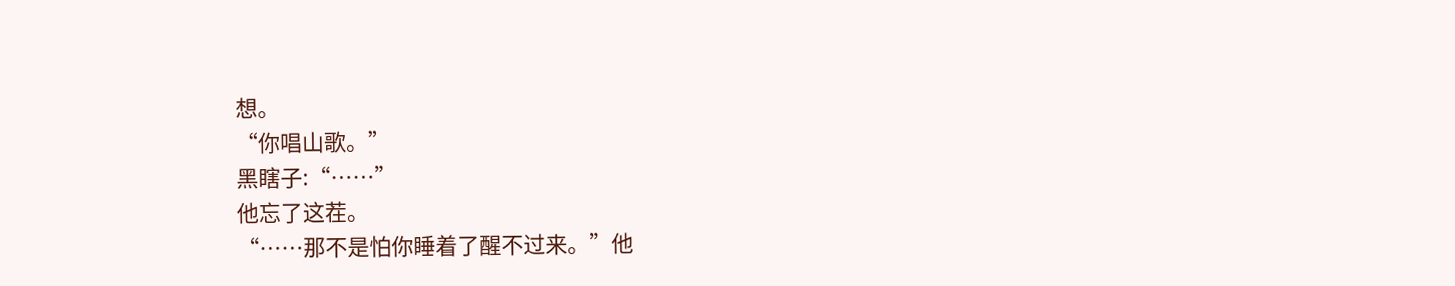想。
“你唱山歌。”
黑瞎子:“……”
他忘了这茬。
“……那不是怕你睡着了醒不过来。”他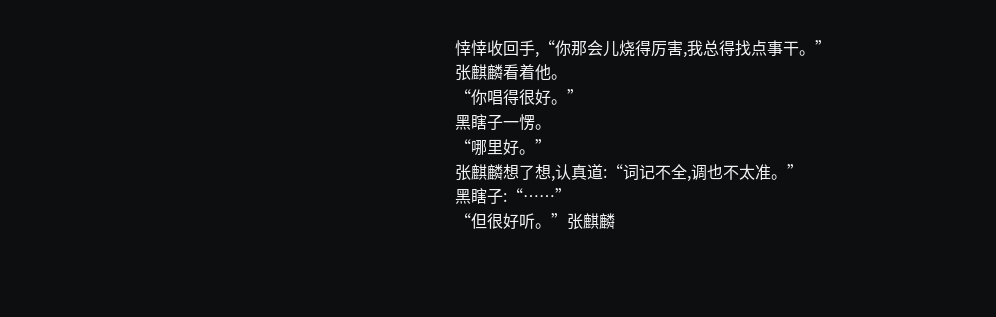悻悻收回手,“你那会儿烧得厉害,我总得找点事干。”
张麒麟看着他。
“你唱得很好。”
黑瞎子一愣。
“哪里好。”
张麒麟想了想,认真道:“词记不全,调也不太准。”
黑瞎子:“……”
“但很好听。”张麒麟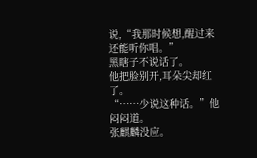说,“我那时候想,醒过来还能听你唱。”
黑瞎子不说话了。
他把脸别开,耳朵尖却红了。
“……少说这种话。”他闷闷道。
张麒麟没应。